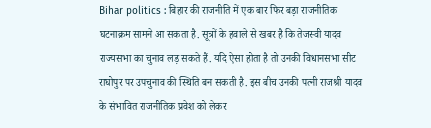Bihar politics : बिहार की राजनीति में एक बार फिर बड़ा राजनीतिक घटनाक्रम सामने आ सकता है. सूत्रों के हवाले से खबर है कि तेजस्वी यादव राज्यसभा का चुनाव लड़ सकते हैं. यदि ऐसा होता है तो उनकी विधानसभा सीट राघोपुर पर उपचुनाव की स्थिति बन सकती है. इस बीच उनकी पत्नी राजश्री यादव के संभावित राजनीतिक प्रवेश को लेकर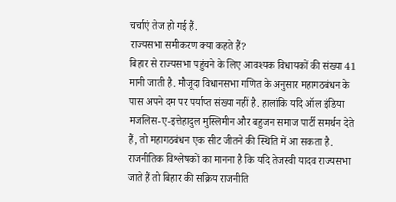चर्चाएं तेज हो गई हैं.
राज्यसभा समीकरण क्या कहते हैं?
बिहार से राज्यसभा पहुंचने के लिए आवश्यक विधायकों की संख्या 41 मानी जाती है. मौजूदा विधानसभा गणित के अनुसार महागठबंधन के पास अपने दम पर पर्याप्त संख्या नहीं है. हालांकि यदि ऑल इंडिया मजलिस-ए-इत्तेहादुल मुस्लिमीन और बहुजन समाज पार्टी समर्थन देते हैं, तो महागठबंधन एक सीट जीतने की स्थिति में आ सकता है. राजनीतिक विश्लेषकों का मानना है कि यदि तेजस्वी यादव राज्यसभा जाते हैं तो बिहार की सक्रिय राजनीति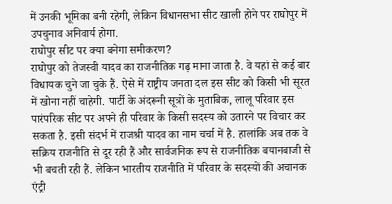में उनकी भूमिका बनी रहेगी, लेकिन विधानसभा सीट खाली होने पर राघोपुर में उपचुनाव अनिवार्य होगा.
राघोपुर सीट पर क्या बनेगा समीकरण?
राघोपुर को तेजस्वी यादव का राजनीतिक गढ़ माना जाता है. वे यहां से कई बार विधायक चुने जा चुके हैं. ऐसे में राष्ट्रीय जनता दल इस सीट को किसी भी सूरत में खोना नहीं चाहेगी. पार्टी के अंदरूनी सूत्रों के मुताबिक, लालू परिवार इस पारंपरिक सीट पर अपने ही परिवार के किसी सदस्य को उतारने पर विचार कर सकता है. इसी संदर्भ में राजश्री यादव का नाम चर्चा में है. हालांकि अब तक वे सक्रिय राजनीति से दूर रही हैं और सार्वजनिक रूप से राजनीतिक बयानबाजी से भी बचती रही हैं. लेकिन भारतीय राजनीति में परिवार के सदस्यों की अचानक एंट्री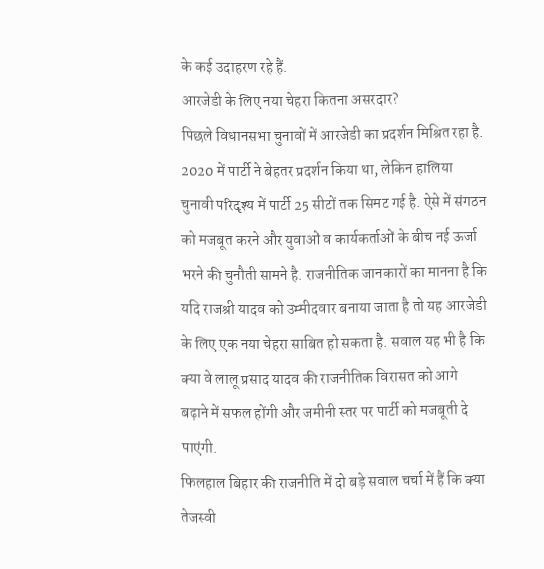के कई उदाहरण रहे हैं.
आरजेडी के लिए नया चेहरा कितना असरदार?
पिछले विधानसभा चुनावों में आरजेडी का प्रदर्शन मिश्रित रहा है. 2020 में पार्टी ने बेहतर प्रदर्शन किया था, लेकिन हालिया चुनावी परिदृश्य में पार्टी 25 सीटों तक सिमट गई है. ऐसे में संगठन को मजबूत करने और युवाओं व कार्यकर्ताओं के बीच नई ऊर्जा भरने की चुनौती सामने है. राजनीतिक जानकारों का मानना है कि यदि राजश्री यादव को उम्मीदवार बनाया जाता है तो यह आरजेडी के लिए एक नया चेहरा साबित हो सकता है. सवाल यह भी है कि क्या वे लालू प्रसाद यादव की राजनीतिक विरासत को आगे बढ़ाने में सफल होंगी और जमीनी स्तर पर पार्टी को मजबूती दे पाएंगी.
फिलहाल बिहार की राजनीति में दो बड़े सवाल चर्चा में हैं कि क्या तेजस्वी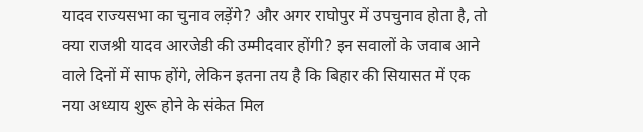यादव राज्यसभा का चुनाव लड़ेंगे? और अगर राघोपुर में उपचुनाव होता है, तो क्या राजश्री यादव आरजेडी की उम्मीदवार होंगी? इन सवालों के जवाब आने वाले दिनों में साफ होंगे, लेकिन इतना तय है कि बिहार की सियासत में एक नया अध्याय शुरू होने के संकेत मिल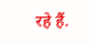रहे हैं.